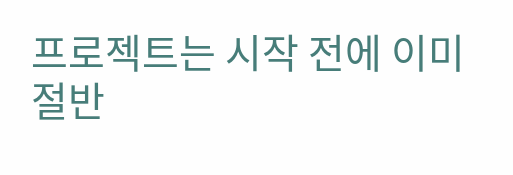프로젝트는 시작 전에 이미 절반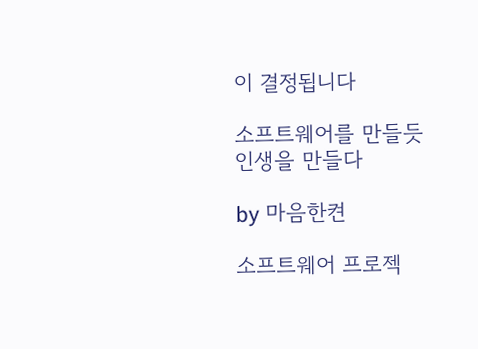이 결정됩니다

소프트웨어를 만들듯 인생을 만들다

by 마음한켠

소프트웨어 프로젝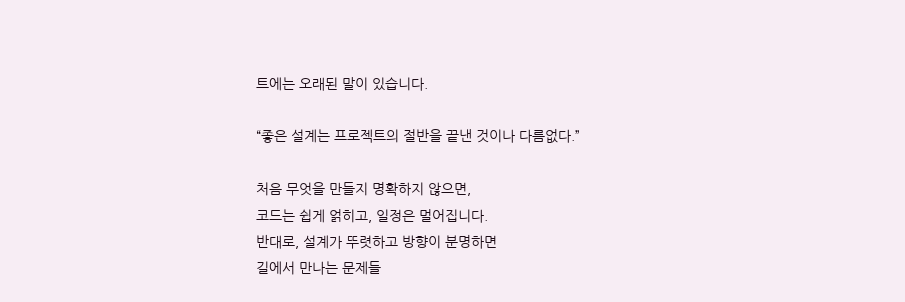트에는 오래된 말이 있습니다.

“좋은 설계는 프로젝트의 절반을 끝낸 것이나 다름없다.”

처음 무엇을 만들지 명확하지 않으면,
코드는 쉽게 얽히고, 일정은 멀어집니다.
반대로, 설계가 뚜렷하고 방향이 분명하면
길에서 만나는 문제들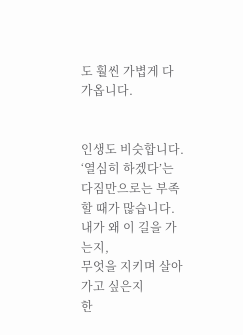도 훨씬 가볍게 다가옵니다.


인생도 비슷합니다.
‘열심히 하겠다’는 다짐만으로는 부족할 때가 많습니다.
내가 왜 이 길을 가는지,
무엇을 지키며 살아가고 싶은지
한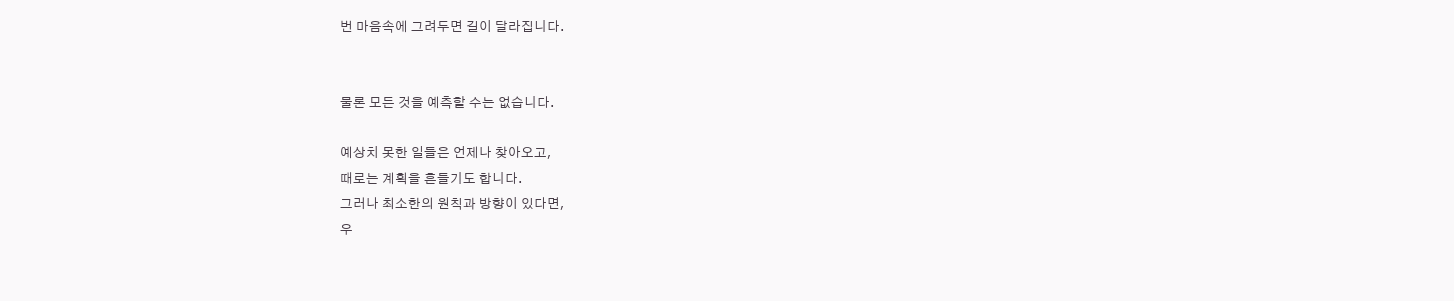번 마음속에 그려두면 길이 달라집니다.


물론 모든 것을 예측할 수는 없습니다.

예상치 못한 일들은 언제나 찾아오고,
때로는 계획을 흔들기도 합니다.
그러나 최소한의 원칙과 방향이 있다면,
우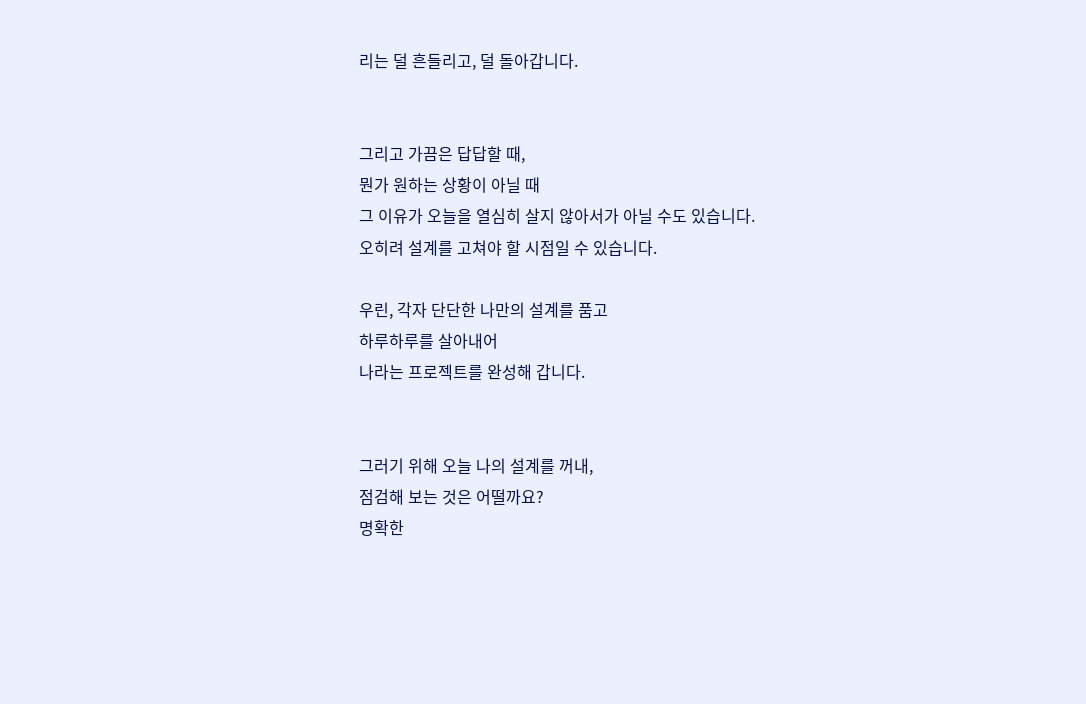리는 덜 흔들리고, 덜 돌아갑니다.


그리고 가끔은 답답할 때,
뭔가 원하는 상황이 아닐 때
그 이유가 오늘을 열심히 살지 않아서가 아닐 수도 있습니다.
오히려 설계를 고쳐야 할 시점일 수 있습니다.

우린, 각자 단단한 나만의 설계를 품고
하루하루를 살아내어
나라는 프로젝트를 완성해 갑니다.


그러기 위해 오늘 나의 설계를 꺼내,
점검해 보는 것은 어떨까요?
명확한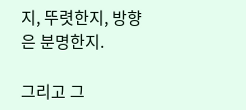지, 뚜렷한지, 방향은 분명한지.

그리고 그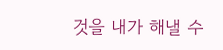것을 내가 해낼 수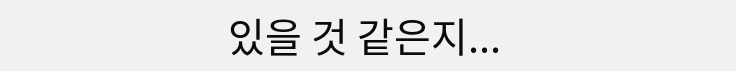있을 것 같은지...